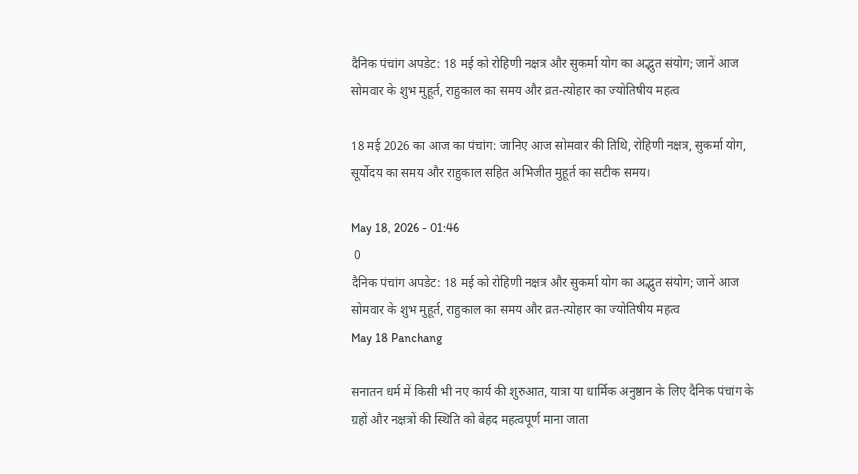दैनिक पंचांग अपडेट: 18 मई को रोहिणी नक्षत्र और सुकर्मा योग का अद्भुत संयोग; जानें आज सोमवार के शुभ मुहूर्त, राहुकाल का समय और व्रत-त्योहार का ज्योतिषीय महत्व

18 मई 2026 का आज का पंचांग: जानिए आज सोमवार की तिथि, रोहिणी नक्षत्र, सुकर्मा योग, सूर्योदय का समय और राहुकाल सहित अभिजीत मुहूर्त का सटीक समय।

May 18, 2026 - 01:46
 0
दैनिक पंचांग अपडेट: 18 मई को रोहिणी नक्षत्र और सुकर्मा योग का अद्भुत संयोग; जानें आज सोमवार के शुभ मुहूर्त, राहुकाल का समय और व्रत-त्योहार का ज्योतिषीय महत्व
May 18 Panchang

सनातन धर्म में किसी भी नए कार्य की शुरुआत, यात्रा या धार्मिक अनुष्ठान के लिए दैनिक पंचांग के ग्रहों और नक्षत्रों की स्थिति को बेहद महत्वपूर्ण माना जाता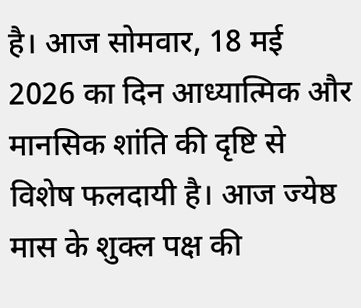है। आज सोमवार, 18 मई 2026 का दिन आध्यात्मिक और मानसिक शांति की दृष्टि से विशेष फलदायी है। आज ज्येष्ठ मास के शुक्ल पक्ष की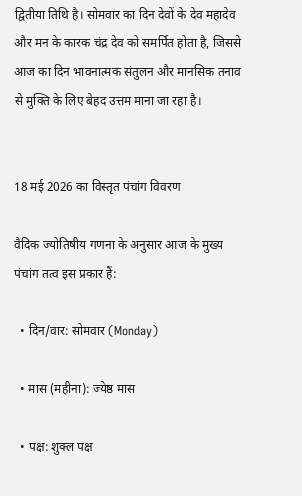द्वितीया तिथि है। सोमवार का दिन देवों के देव महादेव और मन के कारक चंद्र देव को समर्पित होता है, जिससे आज का दिन भावनात्मक संतुलन और मानसिक तनाव से मुक्ति के लिए बेहद उत्तम माना जा रहा है।


18 मई 2026 का विस्तृत पंचांग विवरण

वैदिक ज्योतिषीय गणना के अनुसार आज के मुख्य पंचांग तत्व इस प्रकार हैं:

  • दिन/वार: सोमवार (Monday)

  • मास (महीना): ज्येष्ठ मास

  • पक्ष: शुक्ल पक्ष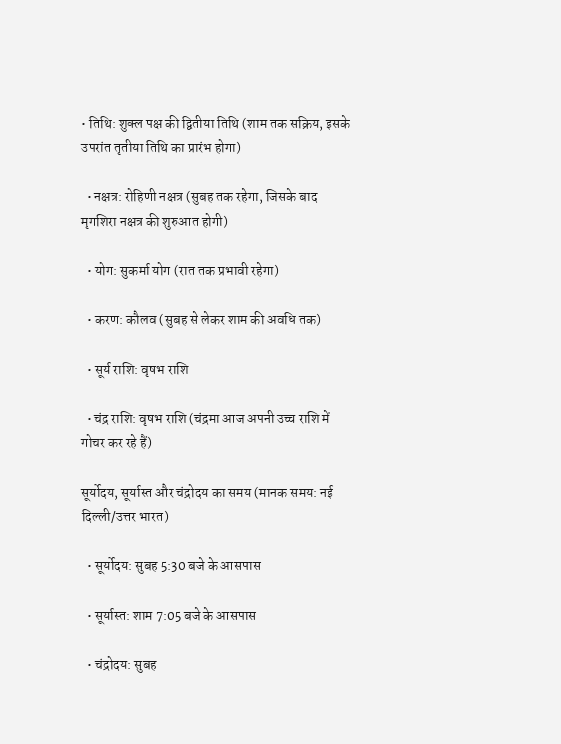• तिथि: शुक्ल पक्ष की द्वितीया तिथि (शाम तक सक्रिय, इसके उपरांत तृतीया तिथि का प्रारंभ होगा)

  • नक्षत्र: रोहिणी नक्षत्र (सुबह तक रहेगा, जिसके बाद मृगशिरा नक्षत्र की शुरुआत होगी)

  • योग: सुकर्मा योग (रात तक प्रभावी रहेगा)

  • करण: कौलव (सुबह से लेकर शाम की अवधि तक)

  • सूर्य राशि: वृषभ राशि

  • चंद्र राशि: वृषभ राशि (चंद्रमा आज अपनी उच्च राशि में गोचर कर रहे हैं)

सूर्योदय, सूर्यास्त और चंद्रोदय का समय (मानक समय: नई दिल्ली/उत्तर भारत)

  • सूर्योदय: सुबह 5:30 बजे के आसपास

  • सूर्यास्त: शाम 7:05 बजे के आसपास

  • चंद्रोदय: सुबह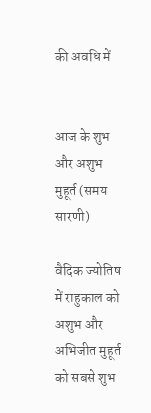की अवधि में


आज के शुभ और अशुभ मुहूर्त (समय सारणी)

वैदिक ज्योतिष में राहुकाल को अशुभ और अभिजीत मुहूर्त को सबसे शुभ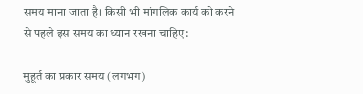समय माना जाता है। किसी भी मांगलिक कार्य को करने से पहले इस समय का ध्यान रखना चाहिए:

मुहूर्त का प्रकार समय (लगभग)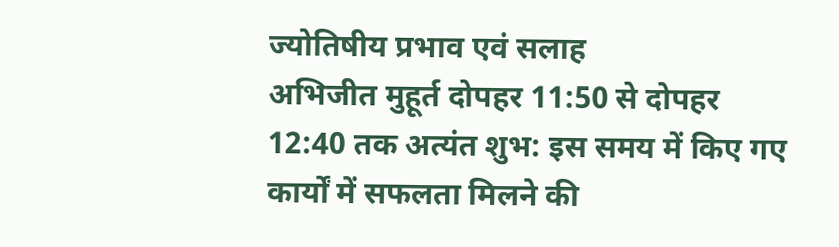ज्योतिषीय प्रभाव एवं सलाह
अभिजीत मुहूर्त दोपहर 11:50 से दोपहर 12:40 तक अत्यंत शुभ: इस समय में किए गए कार्यों में सफलता मिलने की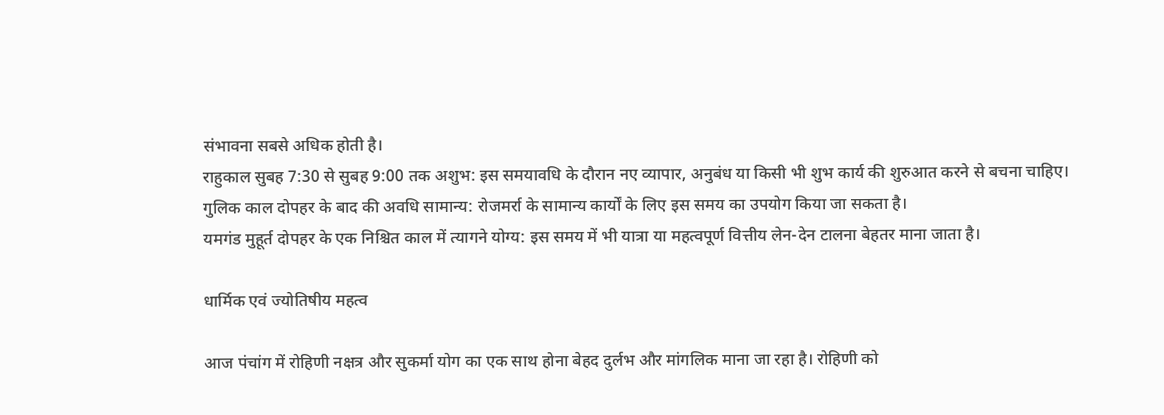संभावना सबसे अधिक होती है।
राहुकाल सुबह 7:30 से सुबह 9:00 तक अशुभ: इस समयावधि के दौरान नए व्यापार, अनुबंध या किसी भी शुभ कार्य की शुरुआत करने से बचना चाहिए।
गुलिक काल दोपहर के बाद की अवधि सामान्य: रोजमर्रा के सामान्य कार्यों के लिए इस समय का उपयोग किया जा सकता है।
यमगंड मुहूर्त दोपहर के एक निश्चित काल में त्यागने योग्य: इस समय में भी यात्रा या महत्वपूर्ण वित्तीय लेन-देन टालना बेहतर माना जाता है।

धार्मिक एवं ज्योतिषीय महत्व

आज पंचांग में रोहिणी नक्षत्र और सुकर्मा योग का एक साथ होना बेहद दुर्लभ और मांगलिक माना जा रहा है। रोहिणी को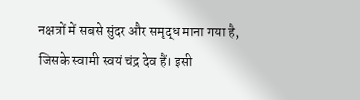नक्षत्रों में सबसे सुंदर और समृद्ध माना गया है, जिसके स्वामी स्वयं चंद्र देव हैं। इसी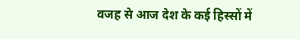वजह से आज देश के कई हिस्सों में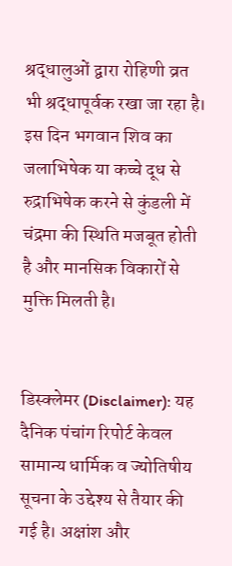श्रद्धालुओं द्वारा रोहिणी व्रत भी श्रद्धापूर्वक रखा जा रहा है। इस दिन भगवान शिव का जलाभिषेक या कच्चे दूध से रुद्राभिषेक करने से कुंडली में चंद्रमा की स्थिति मजबूत होती है और मानसिक विकारों से मुक्ति मिलती है।


डिस्क्लेमर (Disclaimer): यह दैनिक पंचांग रिपोर्ट केवल सामान्य धार्मिक व ज्योतिषीय सूचना के उद्देश्य से तैयार की गई है। अक्षांश और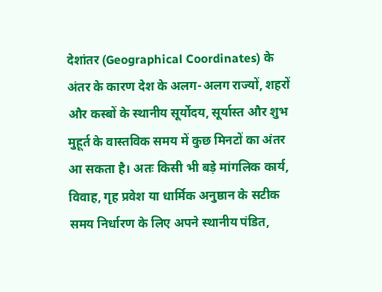देशांतर (Geographical Coordinates) के अंतर के कारण देश के अलग-अलग राज्यों, शहरों और कस्बों के स्थानीय सूर्योदय, सूर्यास्त और शुभ मुहूर्त के वास्तविक समय में कुछ मिनटों का अंतर आ सकता है। अतः किसी भी बड़े मांगलिक कार्य, विवाह, गृह प्रवेश या धार्मिक अनुष्ठान के सटीक समय निर्धारण के लिए अपने स्थानीय पंडित,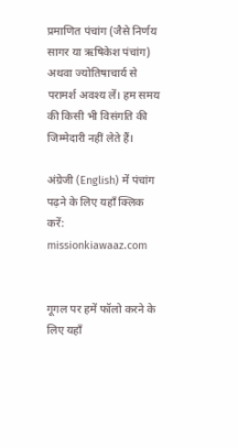प्रमाणित पंचांग (जैसे निर्णय सागर या ऋषिकेश पंचांग) अथवा ज्योतिषाचार्य से परामर्श अवश्य लें। हम समय की किसी भी विसंगति की जिम्मेदारी नहीं लेते हैं।

अंग्रेजी (English) में पंचांग पढ़ने के लिए यहाँ क्लिक करें: missionkiawaaz.com


गूगल पर हमें फॉलो करने के लिए यहाँ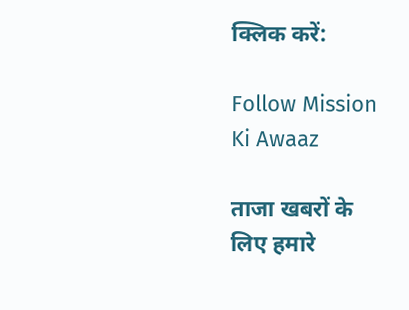क्लिक करें:

Follow Mission Ki Awaaz

ताजा खबरों के लिए हमारे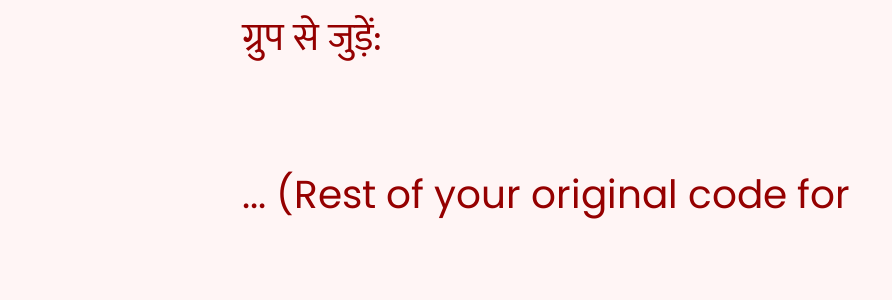ग्रुप से जुड़ें:

... (Rest of your original code for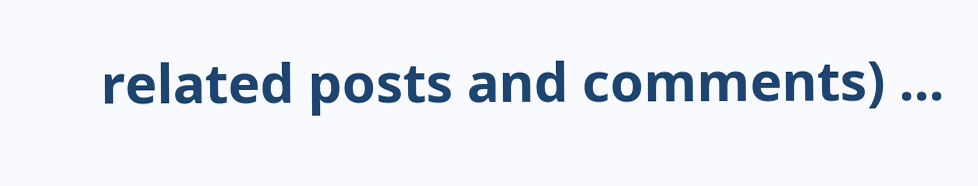related posts and comments) ...